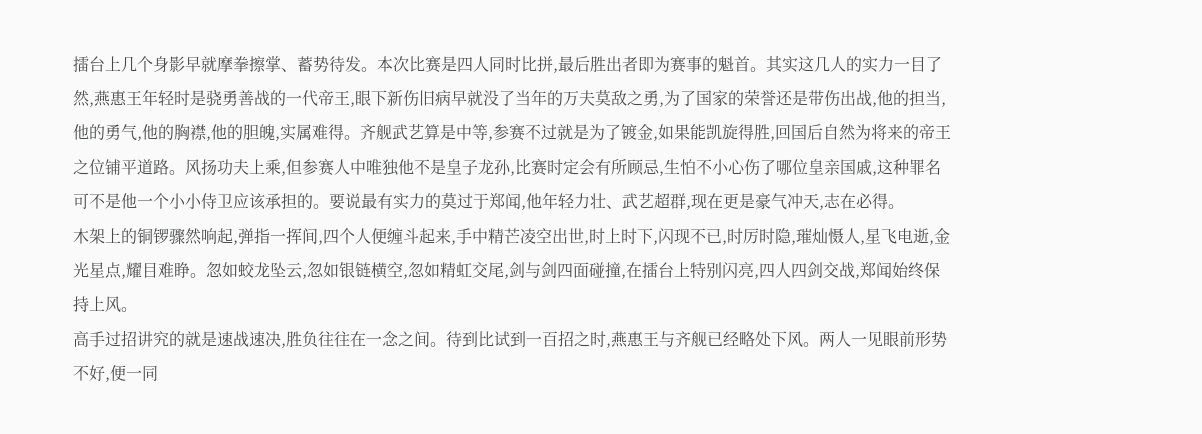擂台上几个身影早就摩拳擦掌、蓄势待发。本次比赛是四人同时比拼,最后胜出者即为赛事的魁首。其实这几人的实力一目了然,燕惠王年轻时是骁勇善战的一代帝王,眼下新伤旧病早就没了当年的万夫莫敌之勇,为了国家的荣誉还是带伤出战,他的担当,他的勇气,他的胸襟,他的胆魄,实属难得。齐舰武艺算是中等,参赛不过就是为了镀金,如果能凯旋得胜,回国后自然为将来的帝王之位铺平道路。风扬功夫上乘,但参赛人中唯独他不是皇子龙孙,比赛时定会有所顾忌,生怕不小心伤了哪位皇亲国戚,这种罪名可不是他一个小小侍卫应该承担的。要说最有实力的莫过于郑闻,他年轻力壮、武艺超群,现在更是豪气冲天,志在必得。
木架上的铜锣骤然响起,弹指一挥间,四个人便缠斗起来,手中精芒凌空出世,时上时下,闪现不已,时厉时隐,璀灿慑人,星飞电逝,金光星点,耀目难睁。忽如蛟龙坠云,忽如银链横空,忽如精虹交尾,剑与剑四面碰撞,在擂台上特别闪亮,四人四剑交战,郑闻始终保持上风。
高手过招讲究的就是速战速决,胜负往往在一念之间。待到比试到一百招之时,燕惠王与齐舰已经略处下风。两人一见眼前形势不好,便一同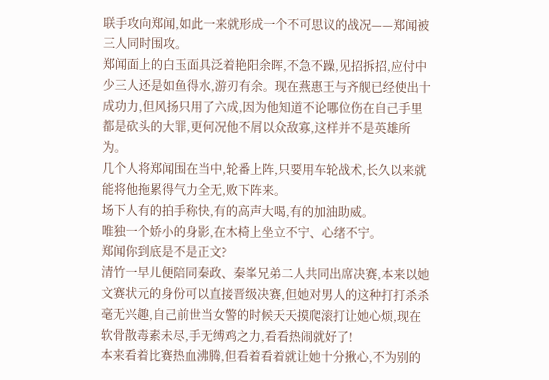联手攻向郑闻,如此一来就形成一个不可思议的战况——郑闻被三人同时围攻。
郑闻面上的白玉面具泛着艳阳余晖,不急不躁,见招拆招,应付中少三人还是如鱼得水,游刃有余。现在燕惠王与齐舰已经使出十成功力,但风扬只用了六成,因为他知道不论哪位伤在自己手里都是砍头的大罪,更何况他不屑以众敌寡,这样并不是英雄所为。
几个人将郑闻围在当中,轮番上阵,只要用车轮战术,长久以来就能将他拖累得气力全无,败下阵来。
场下人有的拍手称快,有的高声大喝,有的加油助威。
唯独一个娇小的身影,在木椅上坐立不宁、心绪不宁。
郑闻你到底是不是正文?
清竹一早儿便陪同秦政、秦峯兄弟二人共同出席决赛,本来以她文赛状元的身份可以直接晋级决赛,但她对男人的这种打打杀杀毫无兴趣,自己前世当女警的时候天天摸爬滚打让她心烦,现在软骨散毒素未尽,手无缚鸡之力,看看热闹就好了!
本来看着比赛热血沸腾,但看着看着就让她十分揪心,不为别的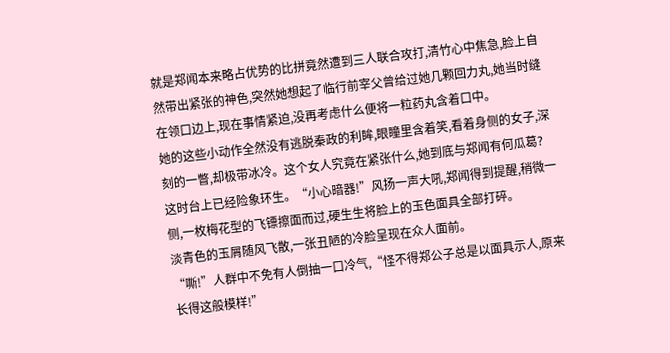就是郑闻本来略占优势的比拼竟然遭到三人联合攻打,清竹心中焦急,脸上自然带出紧张的神色,突然她想起了临行前宰父曾给过她几颗回力丸,她当时缝在领口边上,现在事情紧迫,没再考虑什么便将一粒药丸含着口中。
她的这些小动作全然没有逃脱秦政的利眸,眼瞳里含着笑,看着身侧的女子,深刻的一瞥,却极带冰冷。这个女人究竟在紧张什么,她到底与郑闻有何瓜葛?
这时台上已经险象环生。“小心暗器!”风扬一声大吼,郑闻得到提醒,稍微一侧,一枚梅花型的飞镖擦面而过,硬生生将脸上的玉色面具全部打碎。
淡青色的玉屑随风飞散,一张丑陋的冷脸呈现在众人面前。
“嘶!”人群中不免有人倒抽一口冷气,“怪不得郑公子总是以面具示人,原来长得这般模样!”